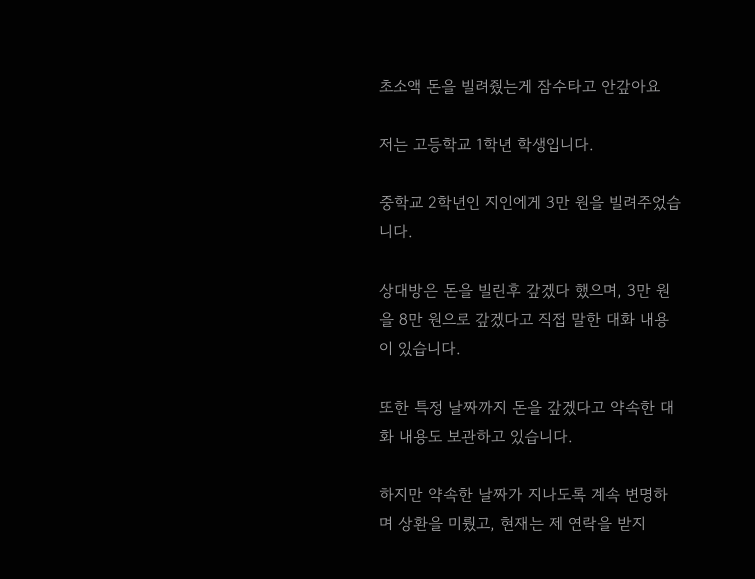초소액 돈을 빌려줬는게 잠수타고 안갚아요

저는 고등학교 1학년 학생입니다.

중학교 2학년인 지인에게 3만 원을 빌려주었습니다.

상대방은 돈을 빌린후 갚겠다 했으며, 3만 원을 8만 원으로 갚겠다고 직접 말한 대화 내용이 있습니다.

또한 특정 날짜까지 돈을 갚겠다고 약속한 대화 내용도 보관하고 있습니다.

하지만 약속한 날짜가 지나도록 계속 변명하며 상환을 미뤘고, 현재는 제 연락을 받지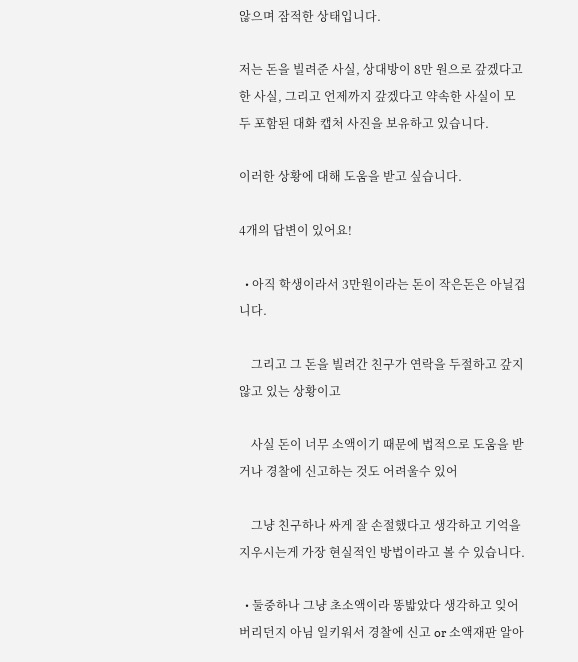않으며 잠적한 상태입니다.

저는 돈을 빌려준 사실, 상대방이 8만 원으로 갚겠다고 한 사실, 그리고 언제까지 갚겠다고 약속한 사실이 모두 포함된 대화 캡처 사진을 보유하고 있습니다.

이러한 상황에 대해 도움을 받고 싶습니다.

4개의 답변이 있어요!

  • 아직 학생이라서 3만원이라는 돈이 작은돈은 아닐겁니다.

    그리고 그 돈을 빌려간 친구가 연락을 두절하고 갚지 않고 있는 상황이고

    사실 돈이 너무 소액이기 때문에 법적으로 도움을 받거나 경찰에 신고하는 것도 어려울수 있어

    그냥 친구하나 싸게 잘 손절했다고 생각하고 기억을 지우시는게 가장 현실적인 방법이라고 볼 수 있습니다.

  • 둘중하나 그냥 초소액이라 똥밟았다 생각하고 잊어버리던지 아님 일키워서 경찰에 신고 or 소액재판 알아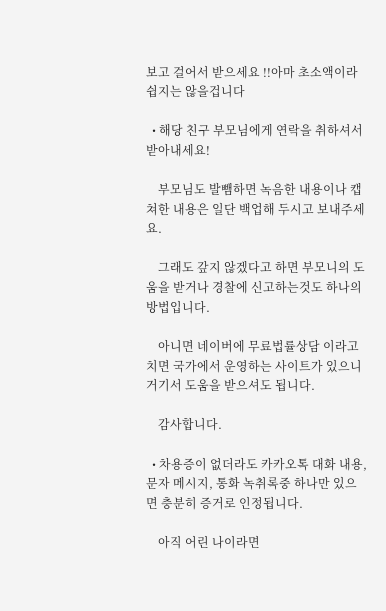보고 걸어서 받으세요 !!아마 초소액이라 쉽지는 않을겁니다

  • 해당 친구 부모님에게 연락을 취하셔서 받아내세요!

    부모님도 발뺌하면 녹음한 내용이나 캡쳐한 내용은 일단 백업해 두시고 보내주세요.

    그래도 갚지 않겠다고 하면 부모니의 도움을 받거나 경찰에 신고하는것도 하나의 방법입니다.

    아니면 네이버에 무료법률상담 이라고 치면 국가에서 운영하는 사이트가 있으니 거기서 도움을 받으셔도 됩니다.

    감사합니다.

  • 차용증이 없더라도 카카오톡 대화 내용, 문자 메시지, 통화 녹취록중 하나만 있으면 충분히 증거로 인정됩니다.

    아직 어린 나이라면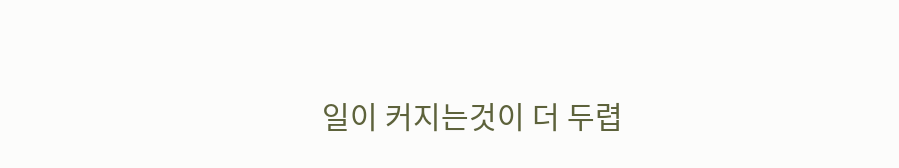일이 커지는것이 더 두렵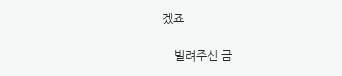겠죠

    빌려주신 금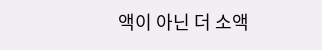액이 아닌 더 소액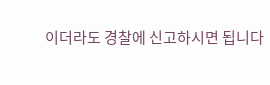이더라도 경찰에 신고하시면 됩니다